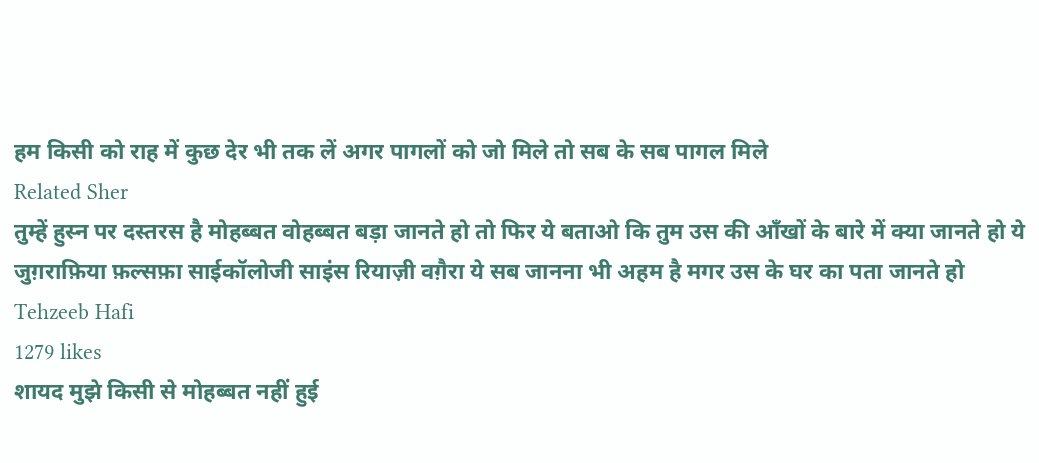हम किसी को राह में कुछ देर भी तक लें अगर पागलों को जो मिले तो सब के सब पागल मिले
Related Sher
तुम्हें हुस्न पर दस्तरस है मोहब्बत वोहब्बत बड़ा जानते हो तो फिर ये बताओ कि तुम उस की आँखों के बारे में क्या जानते हो ये जुग़राफ़िया फ़ल्सफ़ा साईकॉलोजी साइंस रियाज़ी वग़ैरा ये सब जानना भी अहम है मगर उस के घर का पता जानते हो
Tehzeeb Hafi
1279 likes
शायद मुझे किसी से मोहब्बत नहीं हुई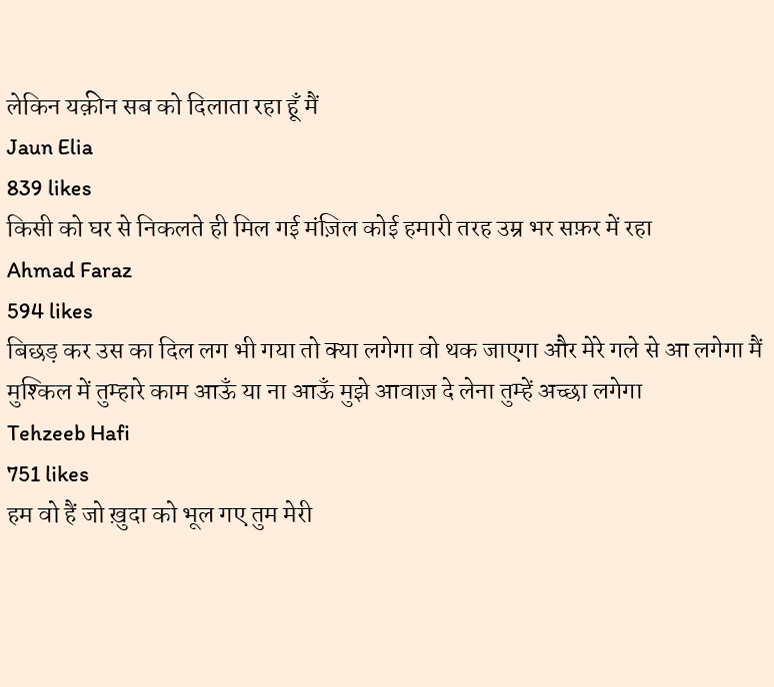लेकिन यक़ीन सब को दिलाता रहा हूँ मैं
Jaun Elia
839 likes
किसी को घर से निकलते ही मिल गई मंज़िल कोई हमारी तरह उम्र भर सफ़र में रहा
Ahmad Faraz
594 likes
बिछड़ कर उस का दिल लग भी गया तो क्या लगेगा वो थक जाएगा और मेरे गले से आ लगेगा मैं मुश्किल में तुम्हारे काम आऊँ या ना आऊँ मुझे आवाज़ दे लेना तुम्हें अच्छा लगेगा
Tehzeeb Hafi
751 likes
हम वो हैं जो ख़ुदा को भूल गए तुम मेरी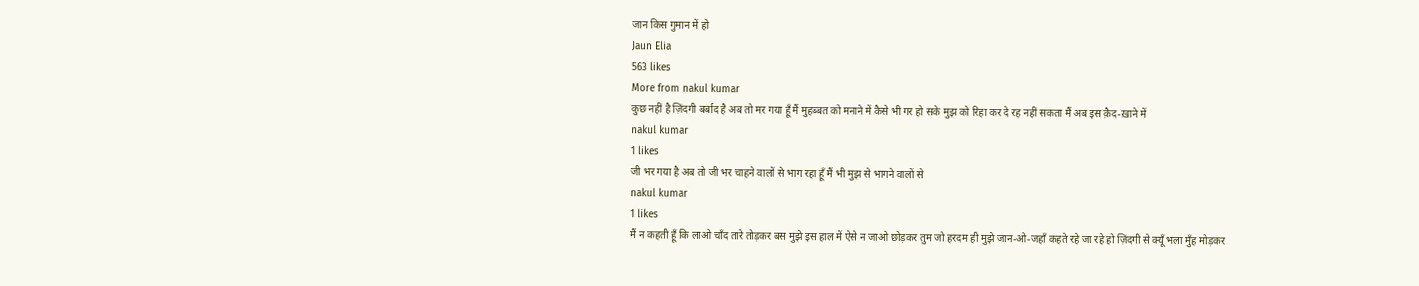जान किस गुमान में हो
Jaun Elia
563 likes
More from nakul kumar
कुछ नहीं है ज़िंदगी बर्बाद है अब तो मर गया हूँ मैं मुहब्बत को मनाने में कैसे भी गर हो सके मुझ को रिहा कर दे रह नहीं सकता मैं अब इस क़ैद-ख़ाने में
nakul kumar
1 likes
जी भर गया है अब तो जी भर चाहने वालों से भाग रहा हूँ मैं भी मुझ से भागने वालों से
nakul kumar
1 likes
मैं न कहती हूँ कि लाओ चाँद तारे तोड़कर बस मुझे इस हाल में ऐसे न जाओ छोड़कर तुम जो हरदम ही मुझे जान-ओ-जहाँ कहते रहे जा रहे हो ज़िंदगी से क्यूँ भला मुँह मोड़कर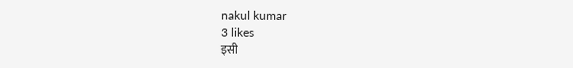nakul kumar
3 likes
इसी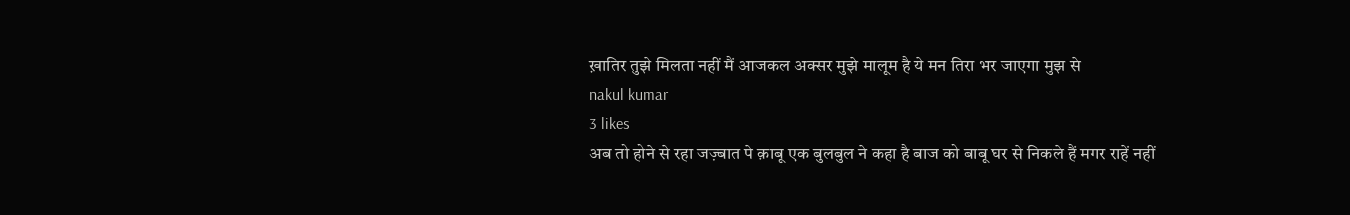ख़ातिर तुझे मिलता नहीं मैं आजकल अक्सर मुझे मालूम है ये मन तिरा भर जाएगा मुझ से
nakul kumar
3 likes
अब तो होने से रहा जज़्बात पे क़ाबू एक बुलबुल ने कहा है बाज को बाबू घर से निकले हैं मगर राहें नहीं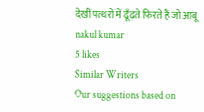देखीं पत्थरों में ढूँढ़ते फिरते हैं जो आबू
nakul kumar
5 likes
Similar Writers
Our suggestions based on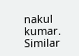nakul kumar.
Similar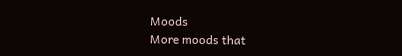Moods
More moods that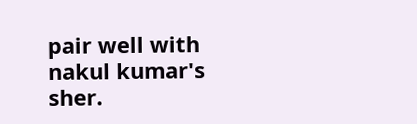pair well with nakul kumar's sher.